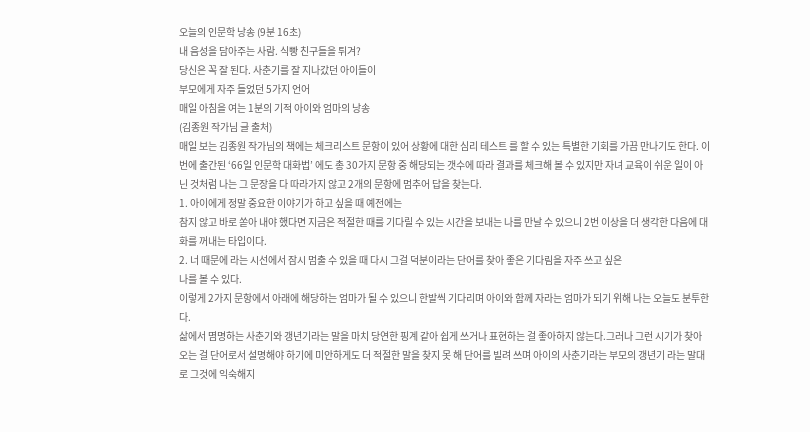오늘의 인문학 낭송 (9분 16초)
내 음성을 담아주는 사람. 식빵 친구들을 튀겨?
당신은 꼭 잘 된다. 사춘기를 잘 지나갔던 아이들이
부모에게 자주 들었던 5가지 언어
매일 아침을 여는 1분의 기적 아이와 엄마의 낭송
(김종원 작가님 글 출처)
매일 보는 김종원 작가님의 책에는 체크리스트 문항이 있어 상황에 대한 심리 테스트 를 할 수 있는 특별한 기회를 가끔 만나기도 한다. 이번에 출간된 ‘66일 인문학 대화법’ 에도 총 30가지 문항 중 해당되는 갯수에 따라 결과를 체크해 볼 수 있지만 자녀 교육이 쉬운 일이 아닌 것처럼 나는 그 문장을 다 따라가지 않고 2개의 문항에 멈추어 답을 찾는다.
1. 아이에게 정말 중요한 이야기가 하고 싶을 때 예전에는
참지 않고 바로 쏟아 내야 했다면 지금은 적절한 때를 기다릴 수 있는 시간을 보내는 나를 만날 수 있으니 2번 이상을 더 생각한 다음에 대화를 꺼내는 타입이다.
2. 너 때문에 라는 시선에서 잠시 멈출 수 있을 때 다시 그걸 덕분이라는 단어를 찾아 좋은 기다림을 자주 쓰고 싶은
나를 볼 수 있다.
이렇게 2가지 문항에서 아래에 해당하는 엄마가 될 수 있으니 한발씩 기다리며 아이와 함께 자라는 엄마가 되기 위해 나는 오늘도 분투한다.
삶에서 몀명하는 사춘기와 갱년기라는 말을 마치 당연한 핑계 같아 쉽게 쓰거나 표현하는 걸 좋아하지 않는다.그러나 그런 시기가 찾아오는 걸 단어로서 설명해야 하기에 미안하게도 더 적절한 말을 찾지 못 해 단어를 빌려 쓰며 아이의 사춘기라는 부모의 갱년기 라는 말대로 그것에 익숙해지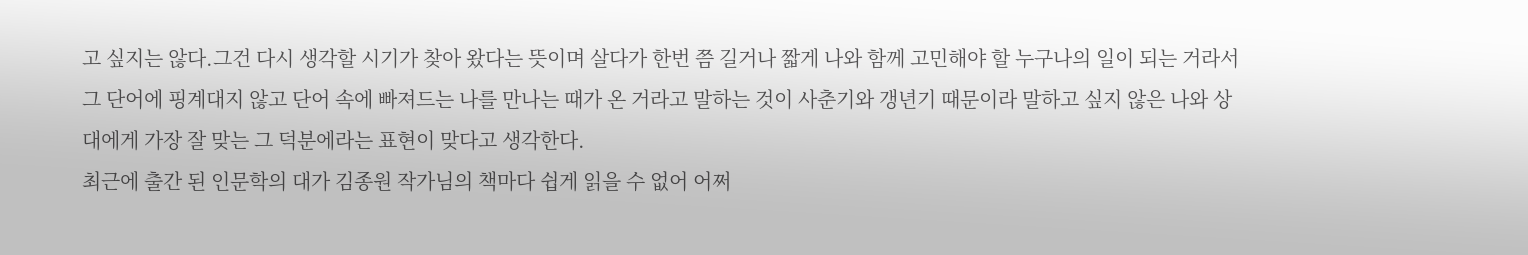고 싶지는 않다.그건 다시 생각할 시기가 찾아 왔다는 뜻이며 살다가 한번 쯤 길거나 짧게 나와 함께 고민해야 할 누구나의 일이 되는 거라서 그 단어에 핑계대지 않고 단어 속에 빠져드는 나를 만나는 때가 온 거라고 말하는 것이 사춘기와 갱년기 때문이라 말하고 싶지 않은 나와 상대에게 가장 잘 맞는 그 덕분에라는 표현이 맞다고 생각한다.
최근에 출간 된 인문학의 대가 김종원 작가님의 책마다 쉽게 읽을 수 없어 어쩌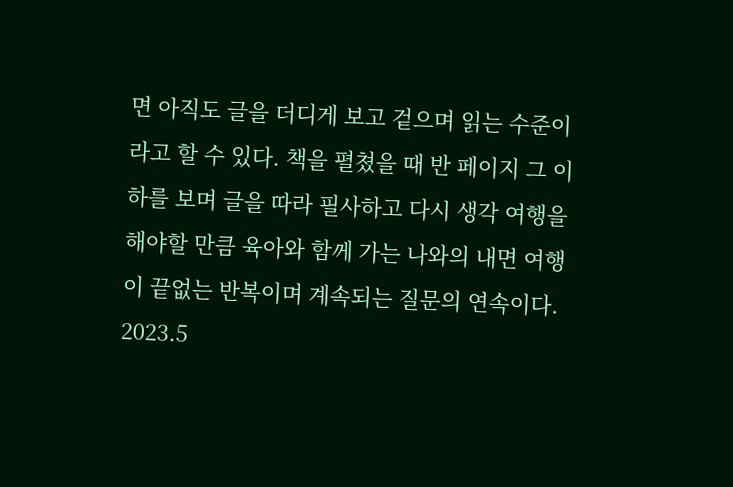면 아직도 글을 더디게 보고 겉으며 읽는 수준이라고 할 수 있다. 책을 펼쳤을 때 반 페이지 그 이하를 보며 글을 따라 필사하고 다시 생각 여행을 해야할 만큼 육아와 함께 가는 나와의 내면 여행이 끝없는 반복이며 계속되는 질문의 연속이다.
2023.5